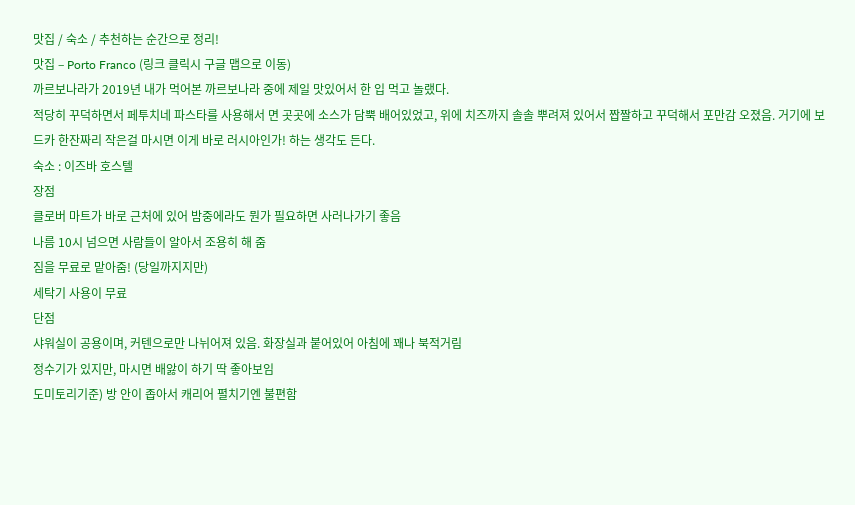맛집 / 숙소 / 추천하는 순간으로 정리!
맛집 – Porto Franco (링크 클릭시 구글 맵으로 이동)
까르보나라가 2019년 내가 먹어본 까르보나라 중에 제일 맛있어서 한 입 먹고 놀랬다.
적당히 꾸덕하면서 페투치네 파스타를 사용해서 면 곳곳에 소스가 담뿍 배어있었고, 위에 치즈까지 솔솔 뿌려져 있어서 짭짤하고 꾸덕해서 포만감 오졌음. 거기에 보드카 한잔짜리 작은걸 마시면 이게 바로 러시아인가! 하는 생각도 든다.
숙소 : 이즈바 호스텔
장점
클로버 마트가 바로 근처에 있어 밤중에라도 뭔가 필요하면 사러나가기 좋음
나름 10시 넘으면 사람들이 알아서 조용히 해 줌
짐을 무료로 맡아줌! (당일까지지만)
세탁기 사용이 무료
단점
샤워실이 공용이며, 커텐으로만 나뉘어져 있음. 화장실과 붙어있어 아침에 꽤나 북적거림
정수기가 있지만, 마시면 배앓이 하기 딱 좋아보임
도미토리기준) 방 안이 좁아서 캐리어 펼치기엔 불편함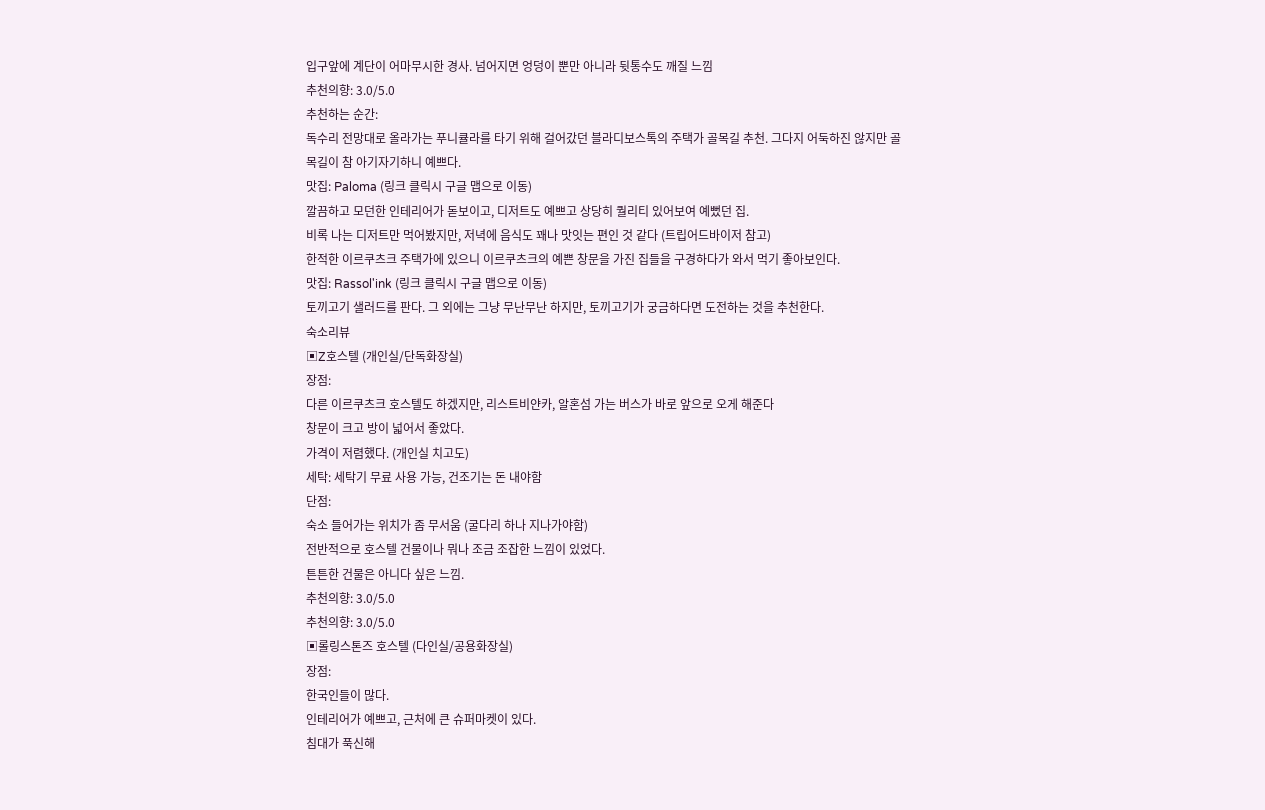입구앞에 계단이 어마무시한 경사. 넘어지면 엉덩이 뿐만 아니라 뒷통수도 깨질 느낌
추천의향: 3.0/5.0
추천하는 순간:
독수리 전망대로 올라가는 푸니큘라를 타기 위해 걸어갔던 블라디보스톡의 주택가 골목길 추천. 그다지 어둑하진 않지만 골목길이 참 아기자기하니 예쁘다.
맛집: Paloma (링크 클릭시 구글 맵으로 이동)
깔끔하고 모던한 인테리어가 돋보이고, 디저트도 예쁘고 상당히 퀄리티 있어보여 예뻤던 집.
비록 나는 디저트만 먹어봤지만, 저녁에 음식도 꽤나 맛잇는 편인 것 같다 (트립어드바이저 참고)
한적한 이르쿠츠크 주택가에 있으니 이르쿠츠크의 예쁜 창문을 가진 집들을 구경하다가 와서 먹기 좋아보인다.
맛집: Rassol'ink (링크 클릭시 구글 맵으로 이동)
토끼고기 샐러드를 판다. 그 외에는 그냥 무난무난 하지만, 토끼고기가 궁금하다면 도전하는 것을 추천한다.
숙소리뷰
▣Z호스텔 (개인실/단독화장실)
장점:
다른 이르쿠츠크 호스텔도 하겠지만, 리스트비얀카, 알혼섬 가는 버스가 바로 앞으로 오게 해준다
창문이 크고 방이 넓어서 좋았다.
가격이 저렴했다. (개인실 치고도)
세탁: 세탁기 무료 사용 가능, 건조기는 돈 내야함
단점:
숙소 들어가는 위치가 좀 무서움 (굴다리 하나 지나가야함)
전반적으로 호스텔 건물이나 뭐나 조금 조잡한 느낌이 있었다.
튼튼한 건물은 아니다 싶은 느낌.
추천의향: 3.0/5.0
추천의향: 3.0/5.0
▣롤링스톤즈 호스텔 (다인실/공용화장실)
장점:
한국인들이 많다.
인테리어가 예쁘고, 근처에 큰 슈퍼마켓이 있다.
침대가 푹신해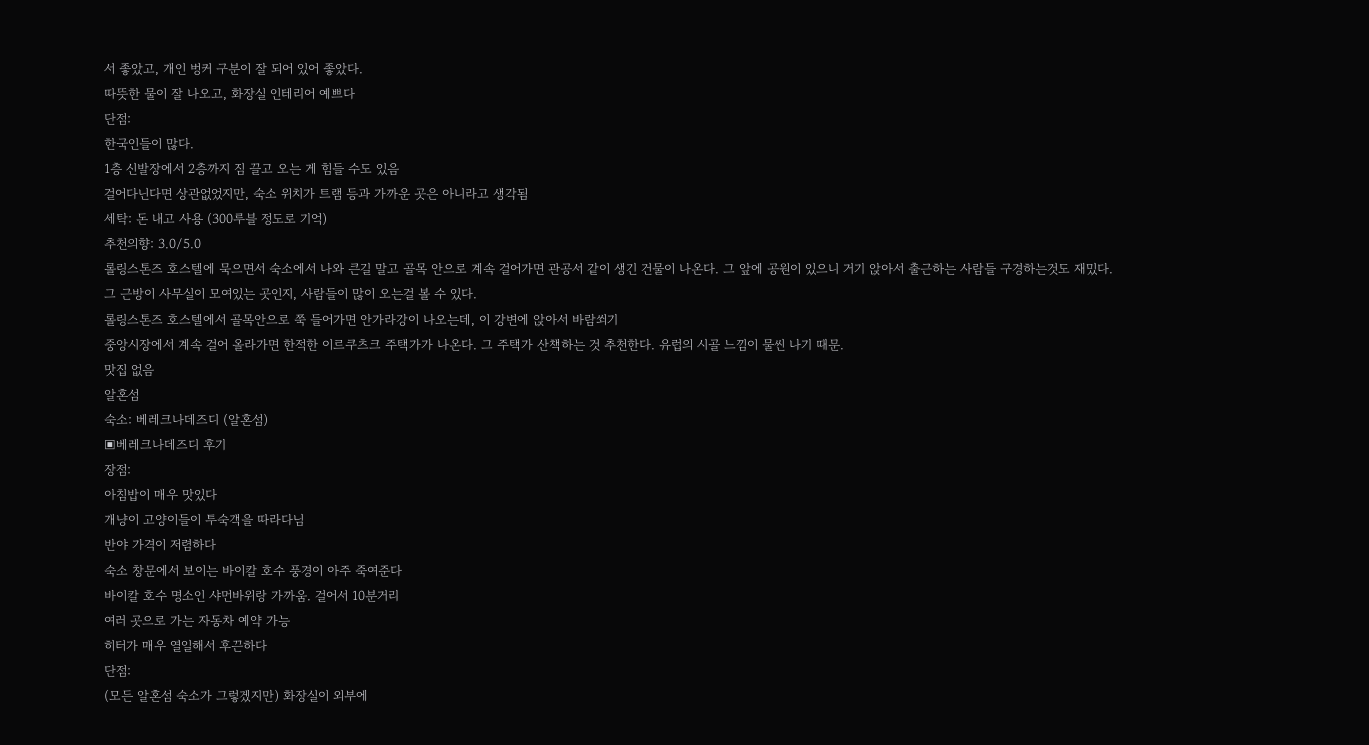서 좋았고, 개인 벙커 구분이 잘 되어 있어 좋았다.
따뜻한 물이 잘 나오고, 화장실 인테리어 예쁘다
단점:
한국인들이 많다.
1층 신발장에서 2층까지 짐 끌고 오는 게 힘들 수도 있음
걸어다닌다면 상관없었지만, 숙소 위치가 트램 등과 가까운 곳은 아니라고 생각됨
세탁: 돈 내고 사용 (300루블 정도로 기억)
추천의향: 3.0/5.0
롤링스톤즈 호스텔에 묵으면서 숙소에서 나와 큰길 말고 골목 안으로 계속 걸어가면 관공서 같이 생긴 건물이 나온다. 그 앞에 공원이 있으니 거기 앉아서 출근하는 사람들 구경하는것도 재밌다.
그 근방이 사무실이 모여있는 곳인지, 사람들이 많이 오는걸 볼 수 있다.
롤링스톤즈 호스텔에서 골목안으로 쭉 들어가면 안가라강이 나오는데, 이 강변에 앉아서 바람쐬기
중앙시장에서 계속 걸어 올라가면 한적한 이르쿠츠크 주택가가 나온다. 그 주택가 산책하는 것 추천한다. 유럽의 시골 느낌이 물씬 나기 때문.
맛집 없음
알혼섬
숙소: 베레크나데즈디 (알혼섬)
▣베레크나데즈디 후기
장점:
아침밥이 매우 맛있다
개냥이 고양이들이 투숙객을 따라다님
반야 가격이 저렴하다
숙소 창문에서 보이는 바이칼 호수 풍경이 아주 죽여준다
바이칼 호수 명소인 샤먼바위랑 가까움. 걸어서 10분거리
여러 곳으로 가는 자동차 예약 가능
히터가 매우 열일해서 후끈하다
단점:
(모든 알혼섬 숙소가 그렇겠지만) 화장실이 외부에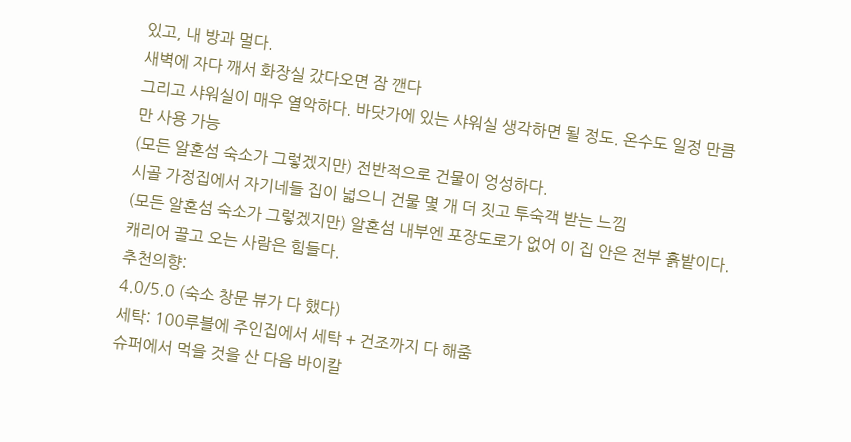있고, 내 방과 멀다.
새벽에 자다 깨서 화장실 갔다오면 잠 깬다
그리고 샤워실이 매우 열악하다. 바닷가에 있는 샤워실 생각하면 될 정도. 온수도 일정 만큼만 사용 가능
(모든 알혼섬 숙소가 그렇겠지만) 전반적으로 건물이 엉성하다.
시골 가정집에서 자기네들 집이 넓으니 건물 몇 개 더 짓고 투숙객 받는 느낌
(모든 알혼섬 숙소가 그렇겠지만) 알혼섬 내부엔 포장도로가 없어 이 집 안은 전부 흙밭이다. 캐리어 끌고 오는 사람은 힘들다.
추천의향:
4.0/5.0 (숙소 창문 뷰가 다 했다)
세탁: 100루블에 주인집에서 세탁 + 건조까지 다 해줌
슈퍼에서 먹을 것을 산 다음 바이칼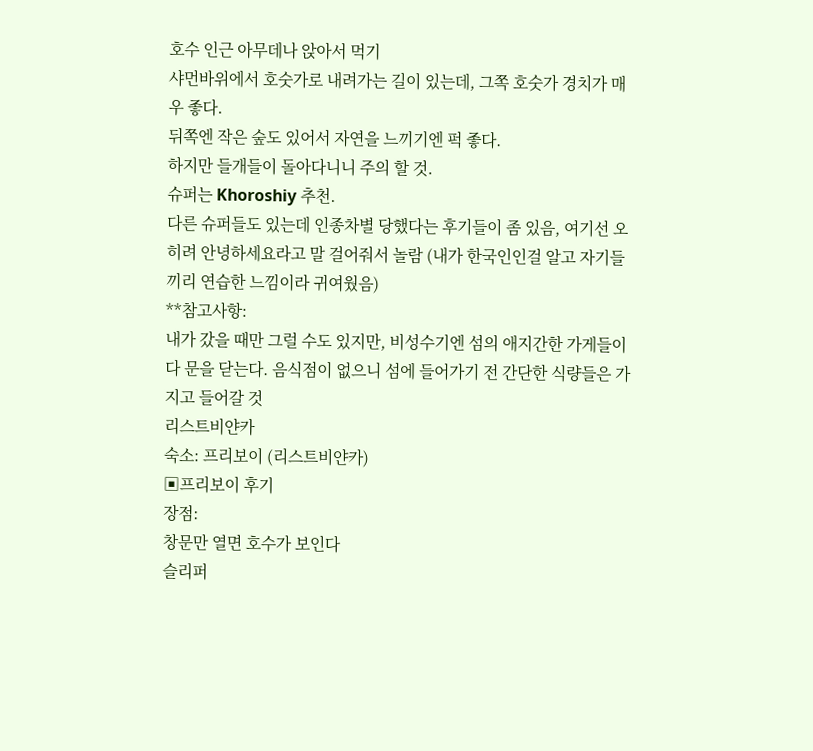호수 인근 아무데나 앉아서 먹기
샤먼바위에서 호숫가로 내려가는 길이 있는데, 그쪽 호숫가 경치가 매우 좋다.
뒤쪽엔 작은 숲도 있어서 자연을 느끼기엔 퍽 좋다.
하지만 들개들이 돌아다니니 주의 할 것.
슈퍼는 Khoroshiy 추천.
다른 슈퍼들도 있는데 인종차별 당했다는 후기들이 좀 있음, 여기선 오히려 안녕하세요라고 말 걸어줘서 놀람 (내가 한국인인걸 알고 자기들끼리 연습한 느낌이라 귀여웠음)
**참고사항:
내가 갔을 때만 그럴 수도 있지만, 비성수기엔 섬의 애지간한 가게들이 다 문을 닫는다. 음식점이 없으니 섬에 들어가기 전 간단한 식량들은 가지고 들어갈 것
리스트비얀카
숙소: 프리보이 (리스트비얀카)
▣프리보이 후기
장점:
창문만 열면 호수가 보인다
슬리퍼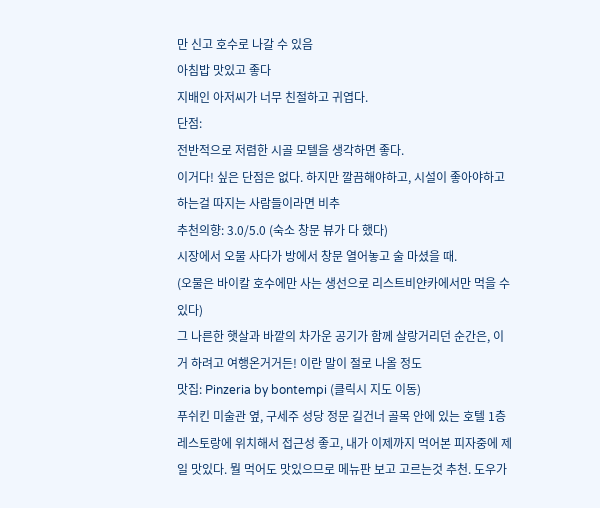만 신고 호수로 나갈 수 있음
아침밥 맛있고 좋다
지배인 아저씨가 너무 친절하고 귀엽다.
단점:
전반적으로 저렴한 시골 모텔을 생각하면 좋다.
이거다! 싶은 단점은 없다. 하지만 깔끔해야하고, 시설이 좋아야하고 하는걸 따지는 사람들이라면 비추
추천의향: 3.0/5.0 (숙소 창문 뷰가 다 했다)
시장에서 오물 사다가 방에서 창문 열어놓고 술 마셨을 때.
(오물은 바이칼 호수에만 사는 생선으로 리스트비얀카에서만 먹을 수 있다)
그 나른한 햇살과 바깥의 차가운 공기가 함께 살랑거리던 순간은, 이거 하려고 여행온거거든! 이란 말이 절로 나올 정도
맛집: Pinzeria by bontempi (클릭시 지도 이동)
푸쉬킨 미술관 옆, 구세주 성당 정문 길건너 골목 안에 있는 호텔 1층 레스토랑에 위치해서 접근성 좋고, 내가 이제까지 먹어본 피자중에 제일 맛있다. 뭘 먹어도 맛있으므로 메뉴판 보고 고르는것 추천. 도우가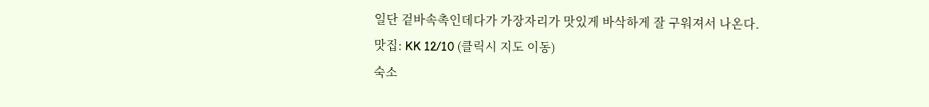일단 겉바속촉인데다가 가장자리가 맛있게 바삭하게 잘 구워져서 나온다.
맛집: KK 12/10 (클릭시 지도 이동)
숙소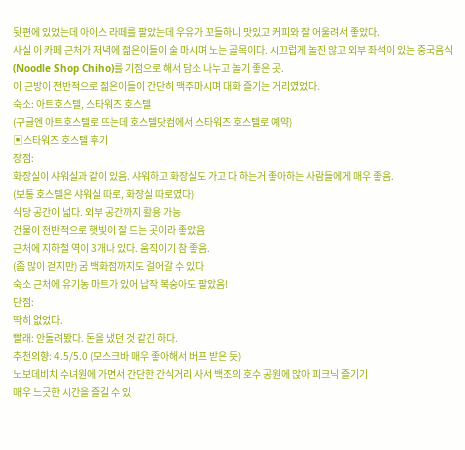뒷편에 있었는데 아이스 라떼를 팔았는데 우유가 꼬들하니 맛있고 커피와 잘 어울려서 좋았다.
사실 이 카페 근처가 저녁에 젊은이들이 술 마시며 노는 골목이다. 시끄럽게 놀진 않고 외부 좌석이 있는 중국음식 (Noodle Shop Chiho)를 기점으로 해서 담소 나누고 놀기 좋은 곳.
이 근방이 전반적으로 젊은이들이 간단히 맥주마시며 대화 즐기는 거리였었다.
숙소: 아트호스텔, 스타워즈 호스텔
(구글엔 아트호스텔로 뜨는데 호스텔닷컴에서 스타워즈 호스텔로 예약)
▣스타워즈 호스텔 후기
장점:
화장실이 샤워실과 같이 있음. 샤워하고 화장실도 가고 다 하는거 좋아하는 사람들에게 매우 좋음.
(보통 호스텔은 샤워실 따로, 화장실 따로였다)
식당 공간이 넓다. 외부 공간까지 활용 가능
건물이 전반적으로 햇빛이 잘 드는 곳이라 좋았음
근처에 지하철 역이 3개나 있다. 움직이기 참 좋음.
(좀 많이 걷지만) 굼 백화점까지도 걸어갈 수 있다
숙소 근처에 유기농 마트가 있어 납작 복숭아도 팔았음!
단점:
딱히 없었다.
빨래: 안돌려봤다. 돈을 냈던 것 같긴 하다.
추천의향: 4.5/5.0 (모스크바 매우 좋아해서 버프 받은 듯)
노보데비치 수녀원에 가면서 간단한 간식거리 사서 백조의 호수 공원에 앉아 피크닉 즐기기
매우 느긋한 시간을 즐길 수 있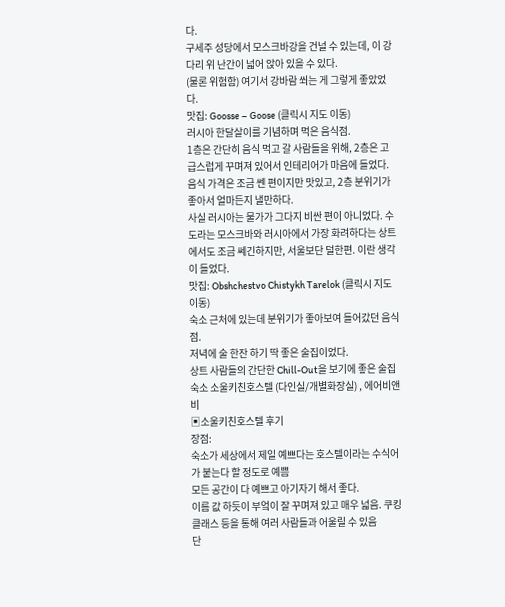다.
구세주 성당에서 모스크바강을 건널 수 있는데, 이 강 다리 위 난간이 넓어 앉아 있을 수 있다.
(물론 위험함) 여기서 강바람 쐬는 게 그렇게 좋았었다.
맛집: Goosse – Goose (클릭시 지도 이동)
러시아 한달살이를 기념하며 먹은 음식점.
1층은 간단히 음식 먹고 갈 사람들을 위해, 2층은 고급스럽게 꾸며져 있어서 인테리어가 마음에 들었다. 음식 가격은 조금 쎈 편이지만 맛있고, 2층 분위기가 좋아서 얼마든지 낼만하다.
사실 러시아는 물가가 그다지 비싼 편이 아니었다. 수도라는 모스크바와 러시아에서 가장 화려하다는 상트에서도 조금 쎄긴하지만, 서울보단 덜한편. 이란 생각이 들었다.
맛집: Obshchestvo Chistykh Tarelok (클릭시 지도 이동)
숙소 근처에 있는데 분위기가 좋아보여 들어갔던 음식점.
저녁에 술 한잔 하기 딱 좋은 술집이었다.
상트 사람들의 간단한 Chill-Out을 보기에 좋은 술집
숙소 소울키친호스텔 (다인실/개별화장실) , 에어비앤비
▣소울키친호스텔 후기
장점:
숙소가 세상에서 제일 예쁘다는 호스텔이라는 수식어가 붙는다 할 정도로 예쁨
모든 공간이 다 예쁘고 아기자기 해서 좋다.
이름 값 하듯이 부엌이 잘 꾸며져 있고 매우 넓음. 쿠킹 클래스 등을 통해 여러 사람들과 어울릴 수 있음
단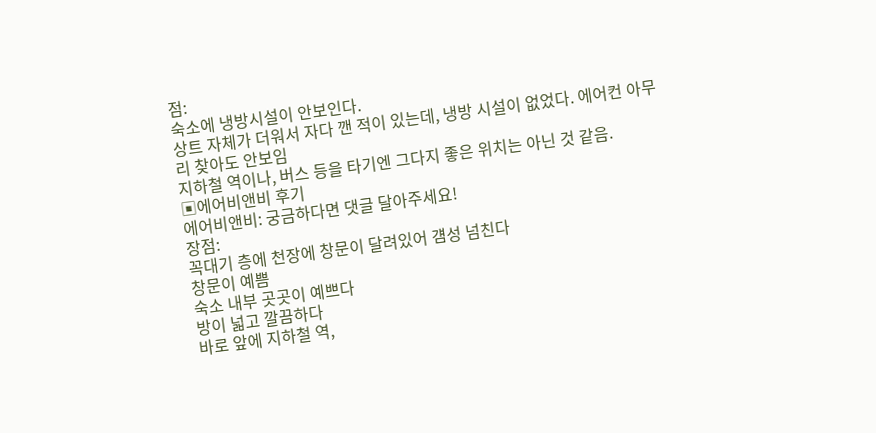점:
숙소에 냉방시설이 안보인다.
상트 자체가 더워서 자다 깬 적이 있는데, 냉방 시설이 없었다. 에어컨 아무리 찾아도 안보임
지하철 역이나, 버스 등을 타기엔 그다지 좋은 위치는 아닌 것 같음.
▣에어비앤비 후기
에어비앤비: 궁금하다면 댓글 달아주세요!
장점:
꼭대기 층에 천장에 창문이 달려있어 걤성 넘친다
창문이 예쁨
숙소 내부 곳곳이 예쁘다
방이 넓고 깔끔하다
바로 앞에 지하철 역,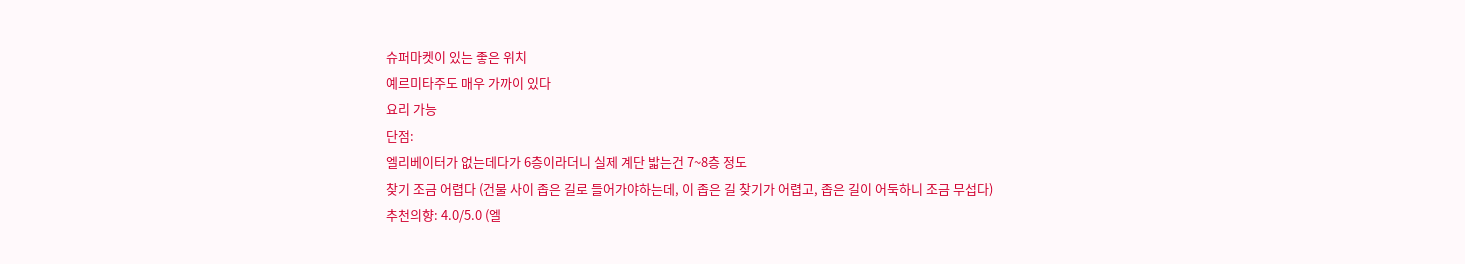슈퍼마켓이 있는 좋은 위치
예르미타주도 매우 가까이 있다
요리 가능
단점:
엘리베이터가 없는데다가 6층이라더니 실제 계단 밟는건 7~8층 정도
찾기 조금 어렵다 (건물 사이 좁은 길로 들어가야하는데, 이 좁은 길 찾기가 어렵고, 좁은 길이 어둑하니 조금 무섭다)
추천의향: 4.0/5.0 (엘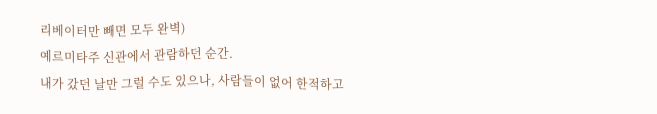리베이터만 빼면 모두 완벽)
예르미타주 신관에서 관람하던 순간.
내가 갔던 날만 그럴 수도 있으나, 사람들이 없어 한적하고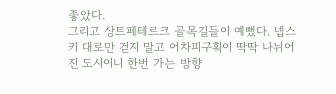좋았다.
그리고 상트페테르크 골목길들이 예뻤다. 넵스키 대로만 걷지 말고 어차피구획이 딱딱 나뉘어진 도시이니 한번 가는 방향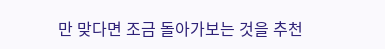만 맞다면 조금 돌아가보는 것을 추천